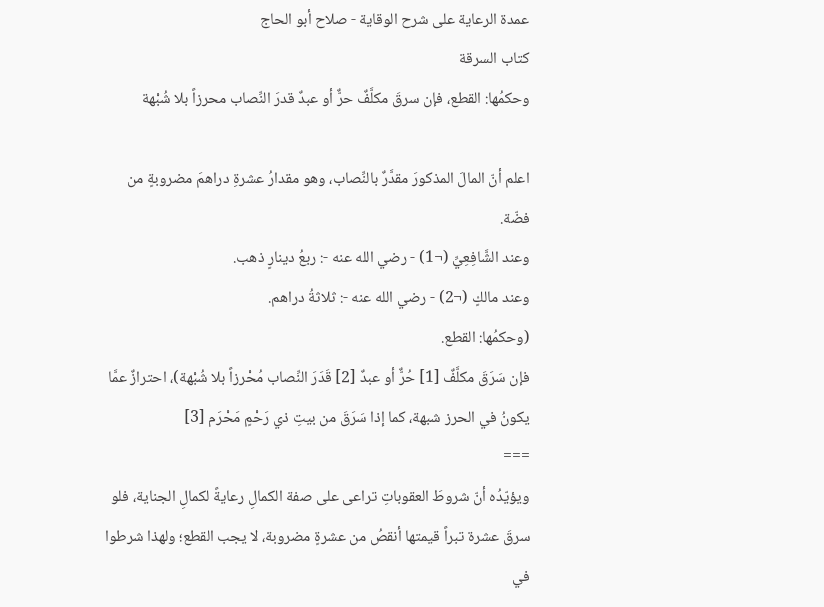عمدة الرعاية على شرح الوقاية - صلاح أبو الحاج
كتاب السرقة
وحكمُها: القطع، فإن سرقَ مكلَّفٌ حرٌّ أو عبدٌ قدرَ النِّصاب محرزاً بلا شُبْهة

اعلم أنّ المالَ المذكورَ مقدَّرٌ بالنِّصاب، وهو مقدارُ عشرةِ دراهمَ مضروبةٍ من فضّة.
وعند الشَّافِعِيِّ (¬1) - رضي الله عنه -: ربعُ دينارٍ ذهب.
وعند مالكٍ (¬2) - رضي الله عنه -: ثلاثةُ دراهم.
(وحكمُها: القطع.
فإن سَرَقَ مكلَّفٌ [1] حُرٌّ أو عبدٌ [2] قَدَرَ النِّصاب مُحْرزاً بلا شُبْهة)، احترازٌ عمَّا يكونُ في الحرز شبهة، كما إذا سَرَقَ من بيتِ ذي رَحْمٍ مَحْرَم [3]
===
ويؤيّدُه أنّ شروطَ العقوباتِ تراعى على صفة الكمالِ رعايةً لكمالِ الجناية، فلو سرقَ عشرة تبراً قيمتها أنقصُ من عشرةٍ مضروبة، لا يجب القطع؛ ولهذا شرطوا في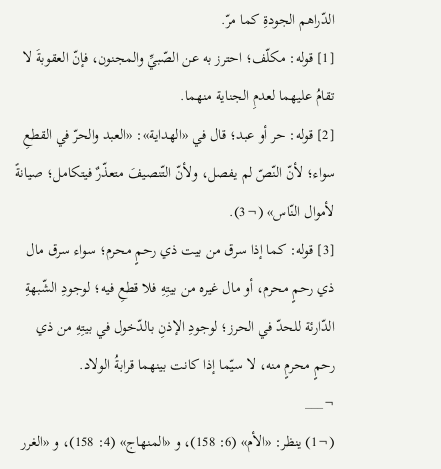الدّراهم الجودةِ كما مرّ.
[1] قوله: مكلّف؛ احترز به عن الصّبيِّ والمجنون، فإنّ العقوبةَ لا تقامُ عليهما لعدمِ الجناية منهما.
[2] قوله: حر أو عبد؛ قال في «الهداية»: «العبد والحرّ في القطعِ سواء؛ لأنّ النّصّ لم يفصل، ولأنّ التّنصيفَ متعذّرٌ فيتكامل؛ صيانةً لأموال النّاس» (¬3).
[3] قوله: كما إذا سرق من بيت ذي رحمٍ محرم؛ سواء سرق مال ذي رحمٍ محرم، أو مال غيره من بيتِهِ فلا قطعِ فيه؛ لوجودِ الشّبهةِ الدّارئة للحدّ في الحرز؛ لوجودِ الإذنِ بالدّخول في بيتِهِ من ذي رحمٍ محرمٍ منه، لا سيّما إذا كانت بينهما قرابةُ الولاد.
¬___
(¬1) ينظر: «الأم» (6: 158)، و «المنهاج» (4: 158)، و «الغرر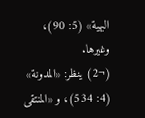البهية» (5: 90)، وغيرها.
(¬2) ينظر: «المدونة» (4: 534)، و «المنتقى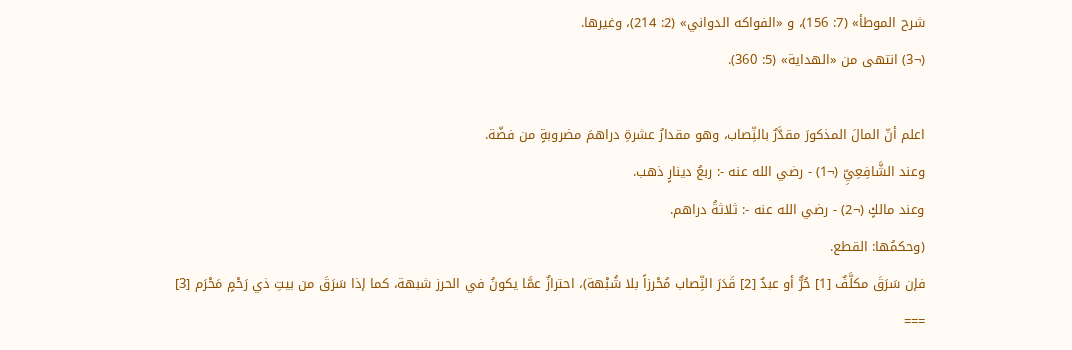شرح الموطأ» (7: 156)، و «الفواكه الدواني» (2: 214)، وغيرها.
(¬3) انتهى من «الهداية» (5: 360).

اعلم أنّ المالَ المذكورَ مقدَّرٌ بالنِّصاب، وهو مقدارُ عشرةِ دراهمَ مضروبةٍ من فضّة.
وعند الشَّافِعِيِّ (¬1) - رضي الله عنه -: ربعُ دينارٍ ذهب.
وعند مالكٍ (¬2) - رضي الله عنه -: ثلاثةُ دراهم.
(وحكمُها: القطع.
فإن سَرَقَ مكلَّفٌ [1] حُرٌّ أو عبدٌ [2] قَدَرَ النِّصاب مُحْرزاً بلا شُبْهة)، احترازٌ عمَّا يكونُ في الحرز شبهة، كما إذا سَرَقَ من بيتِ ذي رَحْمٍ مَحْرَم [3]
===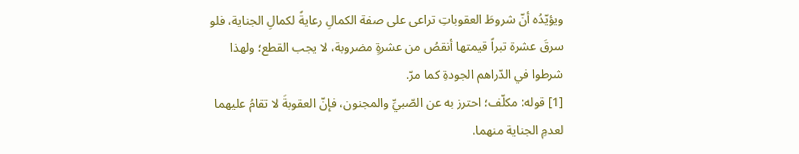ويؤيّدُه أنّ شروطَ العقوباتِ تراعى على صفة الكمالِ رعايةً لكمالِ الجناية، فلو سرقَ عشرة تبراً قيمتها أنقصُ من عشرةٍ مضروبة، لا يجب القطع؛ ولهذا شرطوا في الدّراهم الجودةِ كما مرّ.
[1] قوله: مكلّف؛ احترز به عن الصّبيِّ والمجنون، فإنّ العقوبةَ لا تقامُ عليهما لعدمِ الجناية منهما.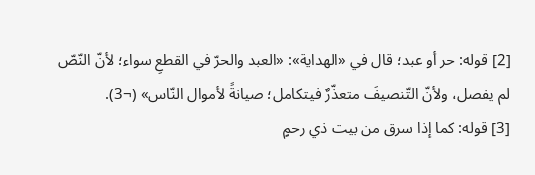[2] قوله: حر أو عبد؛ قال في «الهداية»: «العبد والحرّ في القطعِ سواء؛ لأنّ النّصّ لم يفصل، ولأنّ التّنصيفَ متعذّرٌ فيتكامل؛ صيانةً لأموال النّاس» (¬3).
[3] قوله: كما إذا سرق من بيت ذي رحمٍ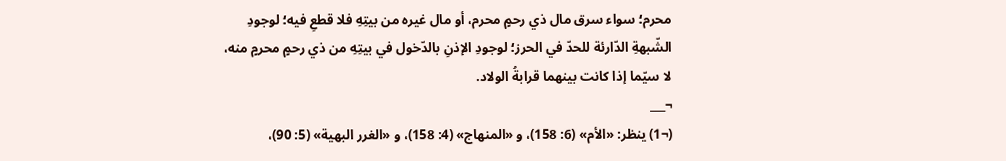محرم؛ سواء سرق مال ذي رحمٍ محرم، أو مال غيره من بيتِهِ فلا قطعِ فيه؛ لوجودِ الشّبهةِ الدّارئة للحدّ في الحرز؛ لوجودِ الإذنِ بالدّخول في بيتِهِ من ذي رحمٍ محرمٍ منه، لا سيّما إذا كانت بينهما قرابةُ الولاد.
¬___
(¬1) ينظر: «الأم» (6: 158)، و «المنهاج» (4: 158)، و «الغرر البهية» (5: 90)،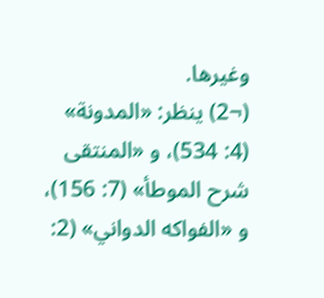وغيرها.
(¬2) ينظر: «المدونة» (4: 534)، و «المنتقى شرح الموطأ» (7: 156)، و «الفواكه الدواني» (2: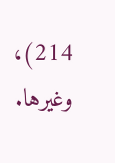214)، وغيرها.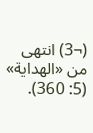(¬3) انتهى من «الهداية» (5: 360).